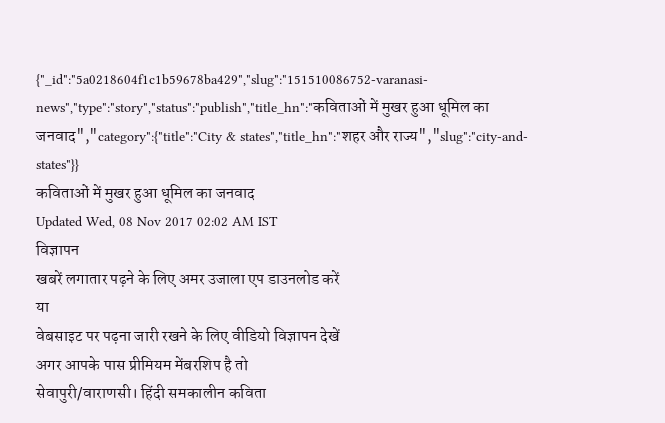{"_id":"5a0218604f1c1b59678ba429","slug":"151510086752-varanasi-news","type":"story","status":"publish","title_hn":"कविताओं में मुखर हुआ धूमिल का जनवाद","category":{"title":"City & states","title_hn":"शहर और राज्य","slug":"city-and-states"}}
कविताओं में मुखर हुआ धूमिल का जनवाद
Updated Wed, 08 Nov 2017 02:02 AM IST
विज्ञापन
खबरें लगातार पढ़ने के लिए अमर उजाला एप डाउनलोड करें
या
वेबसाइट पर पढ़ना जारी रखने के लिए वीडियो विज्ञापन देखें
अगर आपके पास प्रीमियम मेंबरशिप है तो
सेवापुरी/वाराणसी। हिंदी समकालीन कविता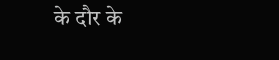के दौर के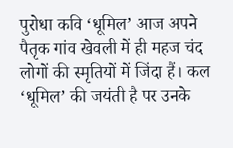पुरोधा कवि ‘धूमिल’ आज अपने पैतृक गांव खेवली में ही महज चंद लोगों की स्मृतियों में जिंदा हैं। कल ‘धूमिल’ की जयंती है पर उनके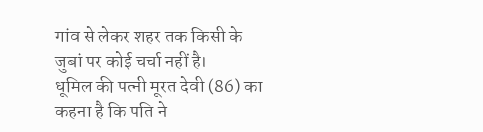गांव से लेकर शहर तक किसी के जुबां पर कोई चर्चा नहीं है।
धूमिल की पत्नी मूरत देवी (86) का कहना है कि पति ने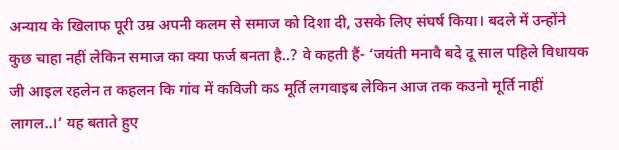अन्याय के खिलाफ पूरी उम्र अपनी कलम से समाज को दिशा दी, उसके लिए संघर्ष किया। बदले में उन्होंने कुछ चाहा नहीं लेकिन समाज का क्या फर्ज बनता है..? वे कहती हैं- ‘जयंती मनावै बदे दू साल पहिले विधायक जी आइल रहलेन त कहलन कि गांव में कविजी कऽ मूर्ति लगवाइब लेकिन आज तक कउनो मूर्ति नाहीं लागल..।’ यह बताते हुए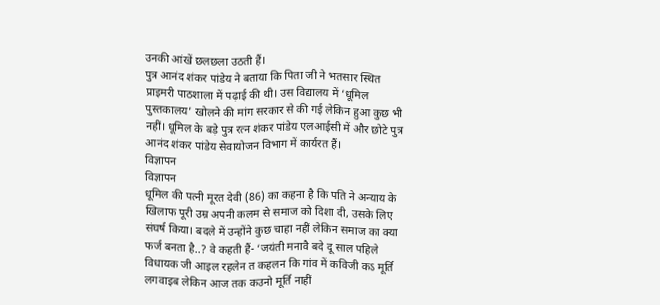उनकी आंखें छलछला उठती हैं।
पुत्र आनंद शंकर पांडेय ने बताया कि पिता जी ने भतसार स्थित प्राइमरी पाठशाला में पढ़ाई की थी। उस विद्यालय में ‘धूमिल पुस्तकालय’ खोलने की मांग सरकार से की गई लेकिन हुआ कुछ भी नहीं। धूमिल के बड़े पुत्र रत्न शंकर पांडेय एलआईसी में और छोटे पुत्र आनंद शंकर पांडेय सेवायोजन विभाग में कार्यरत हैं।
विज्ञापन
विज्ञापन
धूमिल की पत्नी मूरत देवी (86) का कहना है कि पति ने अन्याय के खिलाफ पूरी उम्र अपनी कलम से समाज को दिशा दी, उसके लिए संघर्ष किया। बदले में उन्होंने कुछ चाहा नहीं लेकिन समाज का क्या फर्ज बनता है..? वे कहती हैं- ‘जयंती मनावै बदे दू साल पहिले विधायक जी आइल रहलेन त कहलन कि गांव में कविजी कऽ मूर्ति लगवाइब लेकिन आज तक कउनो मूर्ति नाहीं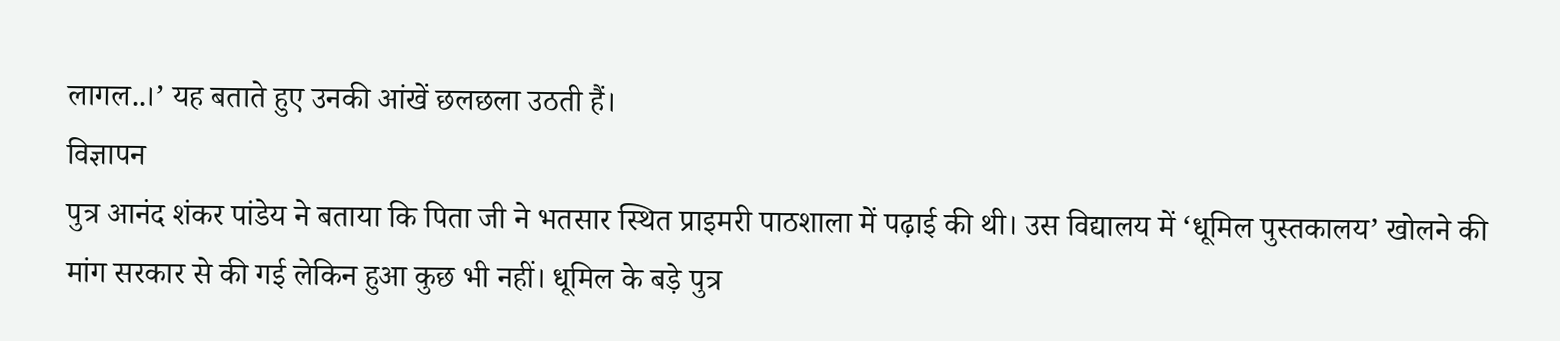लागल..।’ यह बताते हुए उनकी आंखें छलछला उठती हैं।
विज्ञापन
पुत्र आनंद शंकर पांडेय ने बताया कि पिता जी ने भतसार स्थित प्राइमरी पाठशाला में पढ़ाई की थी। उस विद्यालय में ‘धूमिल पुस्तकालय’ खोलने की मांग सरकार से की गई लेकिन हुआ कुछ भी नहीं। धूमिल के बड़े पुत्र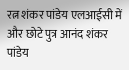रत्न शंकर पांडेय एलआईसी में और छोटे पुत्र आनंद शंकर पांडेय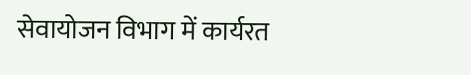सेवायोजन विभाग में कार्यरत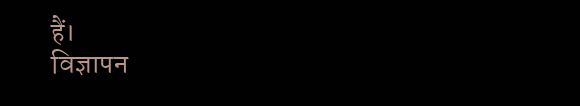हैं।
विज्ञापन